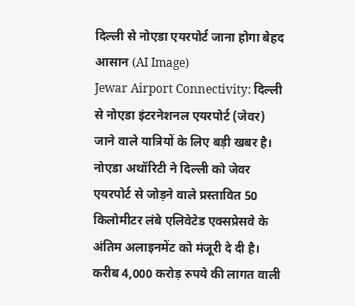दिल्ली से नोएडा एयरपोर्ट जाना होगा बेहद आसान (AI Image)
Jewar Airport Connectivity: दिल्ली से नोएडा इंटरनेशनल एयरपोर्ट (जेवर) जाने वाले यात्रियों के लिए बड़ी खबर है। नोएडा अथॉरिटी ने दिल्ली को जेवर एयरपोर्ट से जोड़ने वाले प्रस्तावित 50 किलोमीटर लंबे एलिवेटेड एक्सप्रेसवे के अंतिम अलाइनमेंट को मंजूरी दे दी है। करीब 4,000 करोड़ रुपये की लागत वाली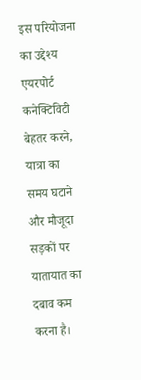इस परियोजना का उद्देश्य एयरपोर्ट कनेक्टिविटी बेहतर करने, यात्रा का समय घटाने और मौजूदा सड़कों पर यातायात का दबाव कम करना है।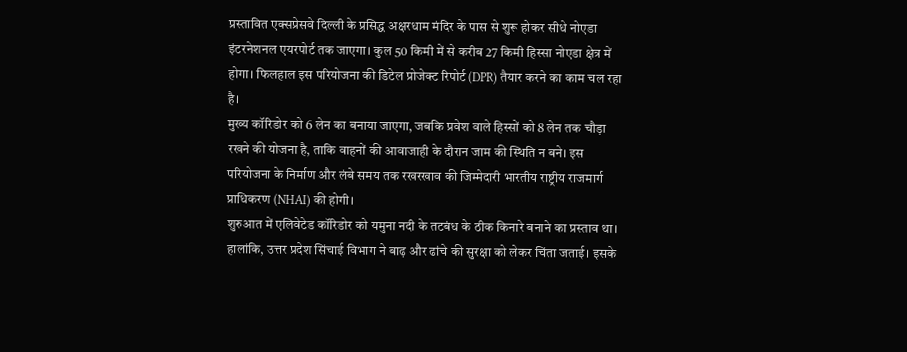प्रस्तावित एक्सप्रेसवे दिल्ली के प्रसिद्ध अक्षरधाम मंदिर के पास से शुरू होकर सीधे नोएडा इंटरनेशनल एयरपोर्ट तक जाएगा। कुल 50 किमी में से करीब 27 किमी हिस्सा नोएडा क्षेत्र में होगा। फिलहाल इस परियोजना की डिटेल प्रोजेक्ट रिपोर्ट (DPR) तैयार करने का काम चल रहा है।
मुख्य कॉरिडोर को 6 लेन का बनाया जाएगा, जबकि प्रवेश वाले हिस्सों को 8 लेन तक चौड़ा रखने की योजना है, ताकि वाहनों की आवाजाही के दौरान जाम की स्थिति न बने। इस परियोजना के निर्माण और लंबे समय तक रखरखाव की जिम्मेदारी भारतीय राष्ट्रीय राजमार्ग प्राधिकरण (NHAI) की होगी।
शुरुआत में एलिवेटेड कॉरिडोर को यमुना नदी के तटबंध के ठीक किनारे बनाने का प्रस्ताव था। हालांकि, उत्तर प्रदेश सिंचाई विभाग ने बाढ़ और ढांचे की सुरक्षा को लेकर चिंता जताई। इसके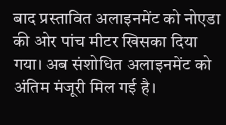बाद प्रस्तावित अलाइनमेंट को नोएडा की ओर पांच मीटर खिसका दिया गया। अब संशोधित अलाइनमेंट को अंतिम मंजूरी मिल गई है।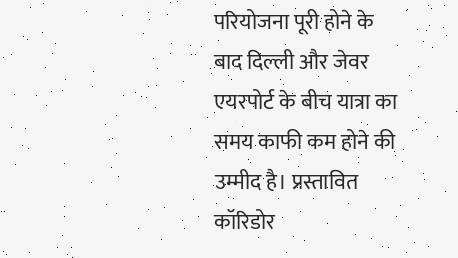परियोजना पूरी होने के बाद दिल्ली और जेवर एयरपोर्ट के बीच यात्रा का समय काफी कम होने की उम्मीद है। प्रस्तावित कॉरिडोर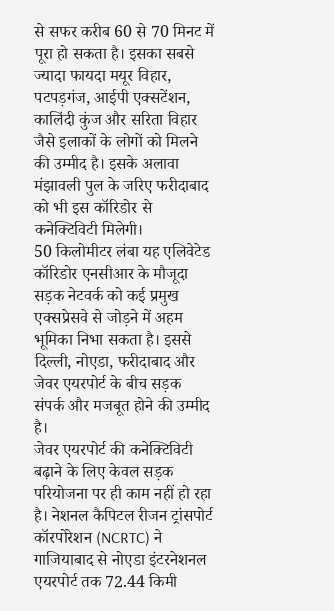से सफर करीब 60 से 70 मिनट में पूरा हो सकता है। इसका सबसे ज्यादा फायदा मयूर विहार, पटपड़गंज, आईपी एक्सटेंशन, कालिंदी कुंज और सरिता विहार जैसे इलाकों के लोगों को मिलने की उम्मीद है। इसके अलावा मंझावली पुल के जरिए फरीदाबाद को भी इस कॉरिडोर से कनेक्टिविटी मिलेगी।
50 किलोमीटर लंबा यह एलिवेटेड कॉरिडोर एनसीआर के मौजूदा सड़क नेटवर्क को कई प्रमुख एक्सप्रेसवे से जोड़ने में अहम भूमिका निभा सकता है। इससे दिल्ली, नोएडा, फरीदाबाद और जेवर एयरपोर्ट के बीच सड़क संपर्क और मजबूत होने की उम्मीद है।
जेवर एयरपोर्ट की कनेक्टिविटी बढ़ाने के लिए केवल सड़क परियोजना पर ही काम नहीं हो रहा है। नेशनल कैपिटल रीजन ट्रांसपोर्ट कॉरपोरेशन (NCRTC) ने गाजियाबाद से नोएडा इंटरनेशनल एयरपोर्ट तक 72.44 किमी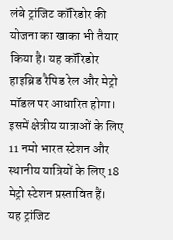लंबे ट्रांजिट कॉरिडोर की योजना का खाका भी तैयार किया है। यह कॉरिडोर हाइब्रिड रैपिड रेल और मेट्रो मॉडल पर आधारित होगा। इसमें क्षेत्रीय यात्राओं के लिए 11 नमो भारत स्टेशन और स्थानीय यात्रियों के लिए 18 मेट्रो स्टेशन प्रस्तावित हैं।
यह ट्रांजिट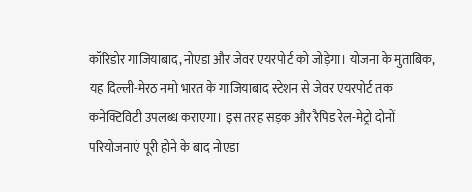कॉरिडोर गाजियाबाद, नोएडा और जेवर एयरपोर्ट को जोड़ेगा। योजना के मुताबिक, यह दिल्ली-मेरठ नमो भारत के गाजियाबाद स्टेशन से जेवर एयरपोर्ट तक कनेक्टिविटी उपलब्ध कराएगा। इस तरह सड़क और रैपिड रेल-मेट्रो दोनों परियोजनाएं पूरी होने के बाद नोएडा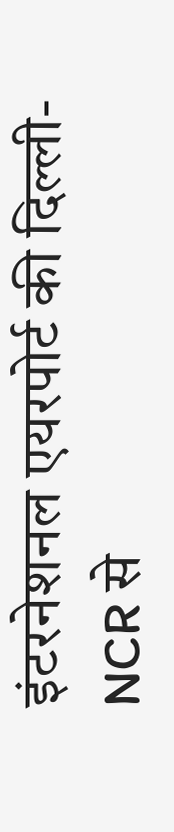इंटरनेशनल एयरपोर्ट की दिल्ली-NCR से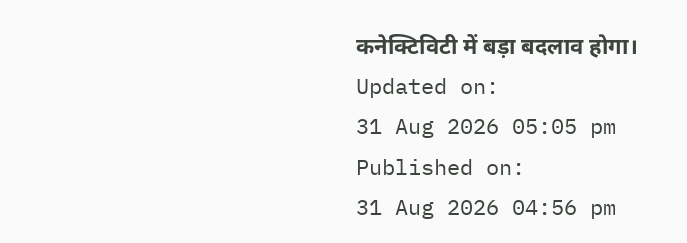कनेक्टिविटी में बड़ा बदलाव होगा।
Updated on:
31 Aug 2026 05:05 pm
Published on:
31 Aug 2026 04:56 pm